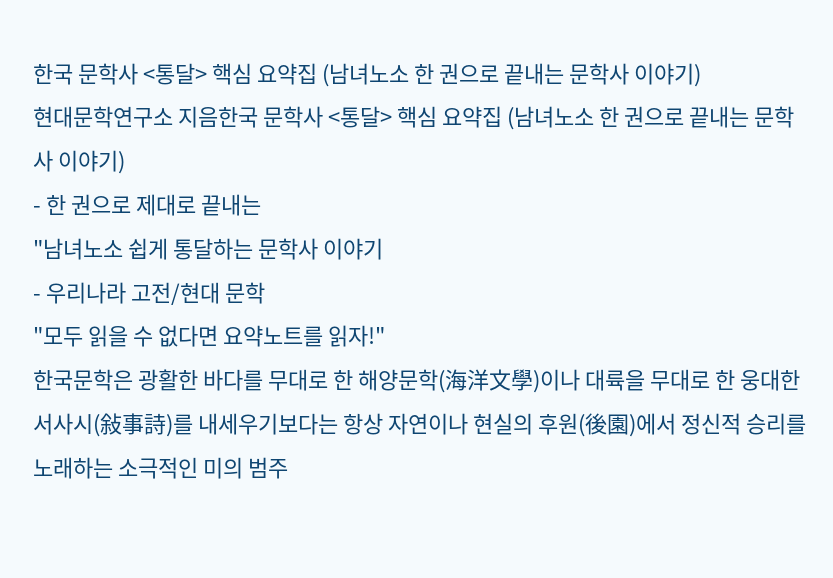한국 문학사 <통달> 핵심 요약집 (남녀노소 한 권으로 끝내는 문학사 이야기)
현대문학연구소 지음한국 문학사 <통달> 핵심 요약집 (남녀노소 한 권으로 끝내는 문학사 이야기)
- 한 권으로 제대로 끝내는
"남녀노소 쉽게 통달하는 문학사 이야기
- 우리나라 고전/현대 문학
"모두 읽을 수 없다면 요약노트를 읽자!"
한국문학은 광활한 바다를 무대로 한 해양문학(海洋文學)이나 대륙을 무대로 한 웅대한 서사시(敍事詩)를 내세우기보다는 항상 자연이나 현실의 후원(後園)에서 정신적 승리를 노래하는 소극적인 미의 범주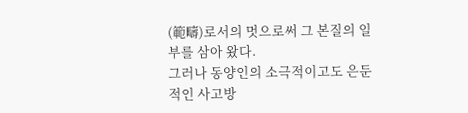(範疇)로서의 멋으로써 그 본질의 일부를 삼아 왔다.
그러나 동양인의 소극적이고도 은둔적인 사고방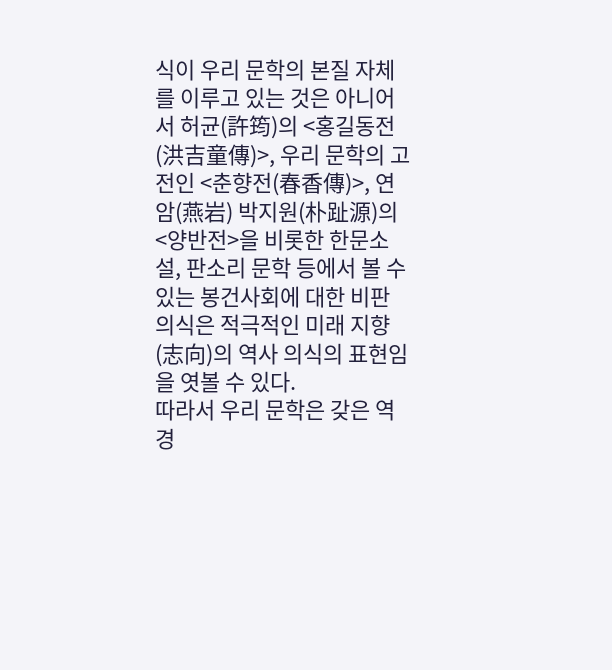식이 우리 문학의 본질 자체를 이루고 있는 것은 아니어서 허균(許筠)의 <홍길동전(洪吉童傳)>, 우리 문학의 고전인 <춘향전(春香傳)>, 연암(燕岩) 박지원(朴趾源)의 <양반전>을 비롯한 한문소설, 판소리 문학 등에서 볼 수 있는 봉건사회에 대한 비판 의식은 적극적인 미래 지향(志向)의 역사 의식의 표현임을 엿볼 수 있다.
따라서 우리 문학은 갖은 역경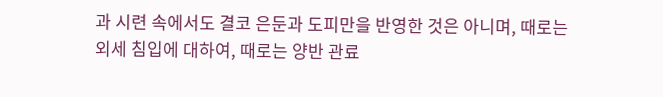과 시련 속에서도 결코 은둔과 도피만을 반영한 것은 아니며, 때로는 외세 침입에 대하여, 때로는 양반 관료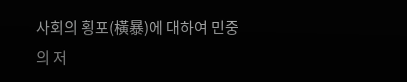사회의 횡포(橫暴)에 대하여 민중의 저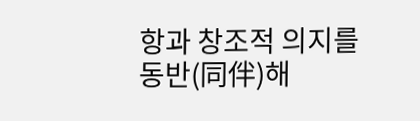항과 창조적 의지를 동반(同伴)해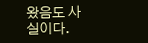왔음도 사실이다.